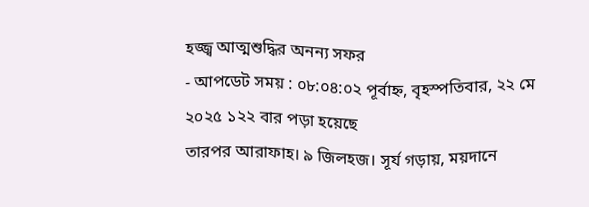হজ্জ্ব আত্মশুদ্ধির অনন্য সফর
- আপডেট সময় : ০৮:০৪:০২ পূর্বাহ্ন, বৃহস্পতিবার, ২২ মে ২০২৫ ১২২ বার পড়া হয়েছে
তারপর আরাফাহ। ৯ জিলহজ। সূর্য গড়ায়, ময়দানে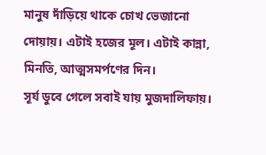মানুষ দাঁড়িয়ে থাকে চোখ ভেজানো দোয়ায়। এটাই হজের মূল। এটাই কান্না, মিনতি, আত্মসমর্পণের দিন।
সূর্য ডুবে গেলে সবাই যায় মুজদালিফায়।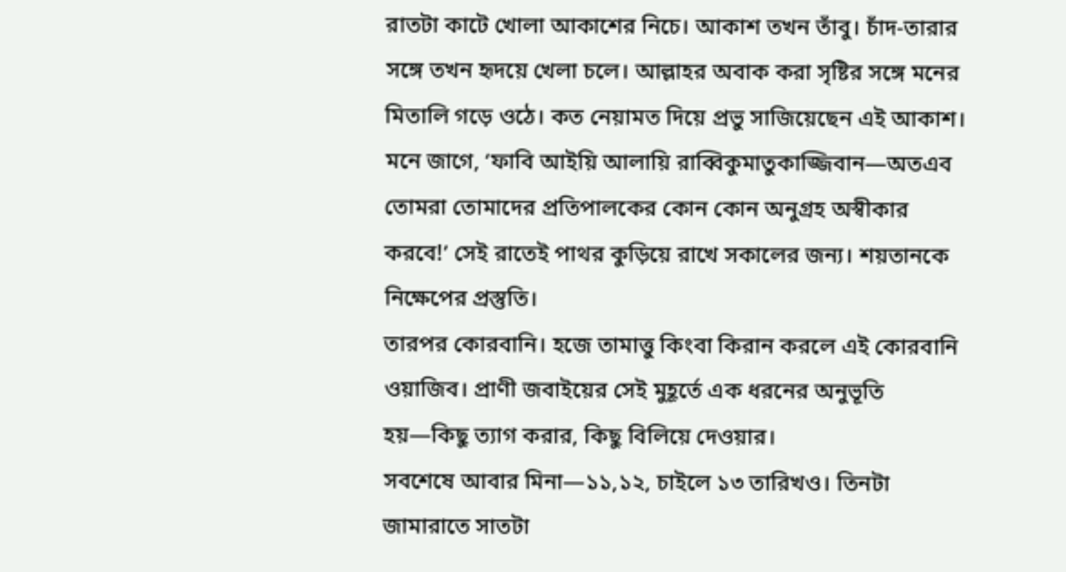রাতটা কাটে খোলা আকাশের নিচে। আকাশ তখন তাঁবু। চাঁদ-তারার সঙ্গে তখন হৃদয়ে খেলা চলে। আল্লাহর অবাক করা সৃষ্টির সঙ্গে মনের মিতালি গড়ে ওঠে। কত নেয়ামত দিয়ে প্রভু সাজিয়েছেন এই আকাশ। মনে জাগে, ‘ফাবি আইয়ি আলায়ি রাব্বিকুমাতুকাজ্জিবান—অতএব তোমরা তোমাদের প্রতিপালকের কোন কোন অনুগ্রহ অস্বীকার করবে!’ সেই রাতেই পাথর কুড়িয়ে রাখে সকালের জন্য। শয়তানকে নিক্ষেপের প্রস্তুতি।
তারপর কোরবানি। হজে তামাত্তু কিংবা কিরান করলে এই কোরবানি ওয়াজিব। প্রাণী জবাইয়ের সেই মুহূর্তে এক ধরনের অনুভূতি হয়—কিছু ত্যাগ করার, কিছু বিলিয়ে দেওয়ার।
সবশেষে আবার মিনা—১১,১২, চাইলে ১৩ তারিখও। তিনটা জামারাতে সাতটা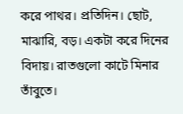করে পাথর। প্রতিদিন। ছোট, মাঝারি, বড়। একটা করে দিনের বিদায়। রাতগুলো কাটে মিনার তাঁবুতে।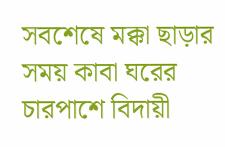সবশেষে মক্কা ছাড়ার সময় কাবা ঘরের চারপাশে বিদায়ী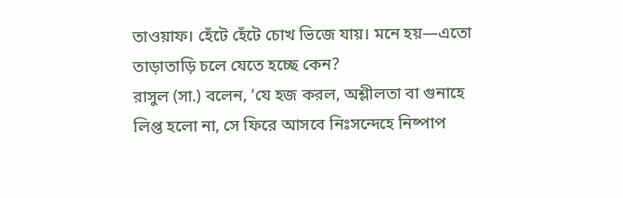তাওয়াফ। হেঁটে হেঁটে চোখ ভিজে যায়। মনে হয়—এতো তাড়াতাড়ি চলে যেতে হচ্ছে কেন?
রাসুল (সা.) বলেন, ‘যে হজ করল, অশ্লীলতা বা গুনাহে লিপ্ত হলো না, সে ফিরে আসবে নিঃসন্দেহে নিষ্পাপ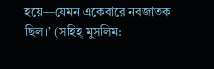হয়ে—যেমন একেবারে নবজাতক ছিল।’ (সহিহ্ মুসলিম: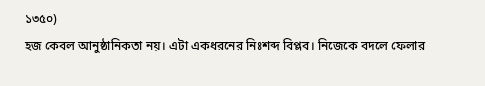১৩৫০)
হজ কেবল আনুষ্ঠানিকতা নয়। এটা একধরনের নিঃশব্দ বিপ্লব। নিজেকে বদলে ফেলার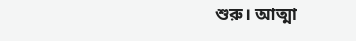শুরু। আত্মা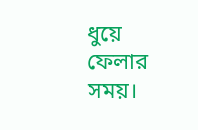ধুয়ে ফেলার সময়।